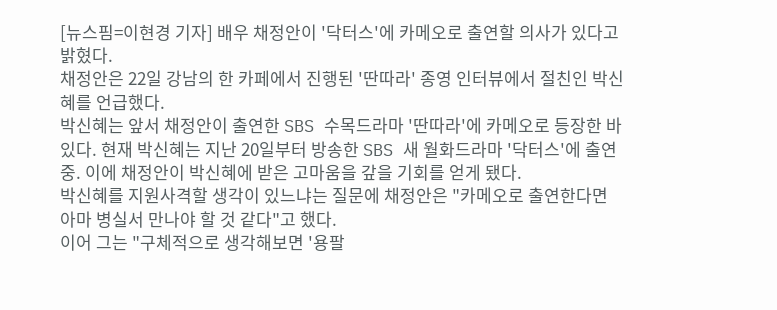[뉴스핌=이현경 기자] 배우 채정안이 '닥터스'에 카메오로 출연할 의사가 있다고 밝혔다.
채정안은 22일 강남의 한 카페에서 진행된 '딴따라' 종영 인터뷰에서 절친인 박신혜를 언급했다.
박신혜는 앞서 채정안이 출연한 SBS 수목드라마 '딴따라'에 카메오로 등장한 바 있다. 현재 박신혜는 지난 20일부터 방송한 SBS 새 월화드라마 '닥터스'에 출연중. 이에 채정안이 박신혜에 받은 고마움을 갚을 기회를 얻게 됐다.
박신혜를 지원사격할 생각이 있느냐는 질문에 채정안은 "카메오로 출연한다면 아마 병실서 만나야 할 것 같다"고 했다.
이어 그는 "구체적으로 생각해보면 '용팔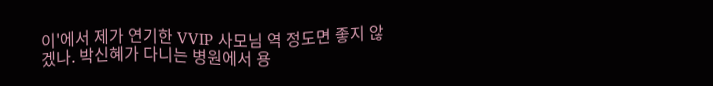이'에서 제가 연기한 VVIP 사모님 역 정도면 좋지 않겠나. 박신혜가 다니는 병원에서 용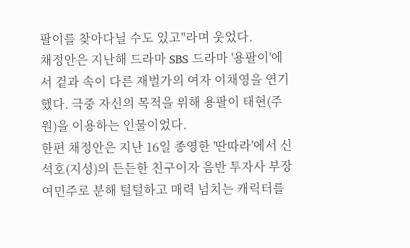팔이를 찾아다닐 수도 있고"라며 웃었다.
채정안은 지난해 드라마 SBS 드라마 '용팔이'에서 겉과 속이 다른 재벌가의 여자 이채영을 연기했다. 극중 자신의 목적을 위해 용팔이 태현(주원)을 이용하는 인물이었다.
한편 채정안은 지난 16일 종영한 '딴따라'에서 신석호(지성)의 든든한 친구이자 음반 투자사 부장 여민주로 분해 털털하고 매력 넘치는 캐릭터를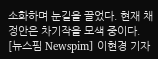소화하며 눈길을 끌었다. 현재 채정안은 차기작을 모색 중이다.
[뉴스핌 Newspim] 이현경 기자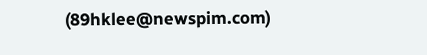(89hklee@newspim.com)